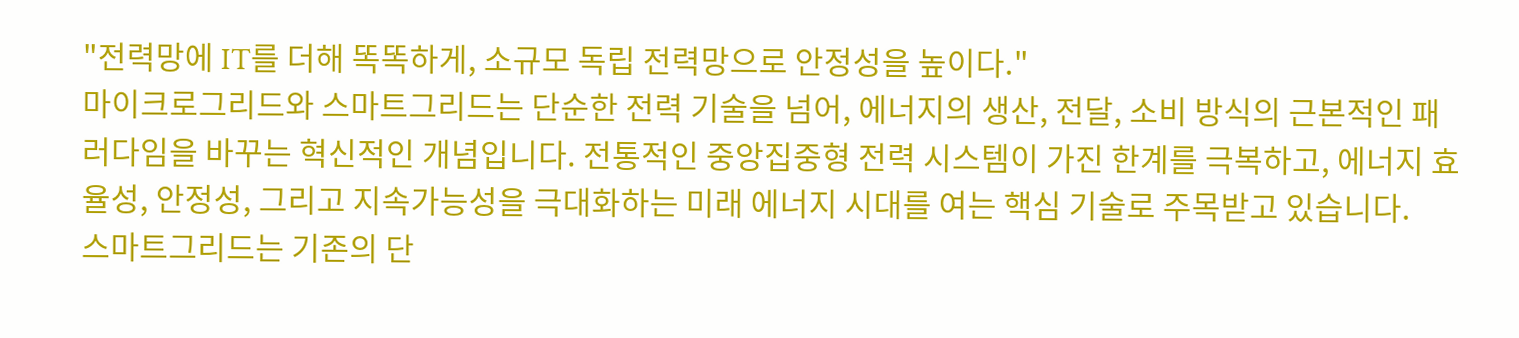"전력망에 IT를 더해 똑똑하게, 소규모 독립 전력망으로 안정성을 높이다."
마이크로그리드와 스마트그리드는 단순한 전력 기술을 넘어, 에너지의 생산, 전달, 소비 방식의 근본적인 패러다임을 바꾸는 혁신적인 개념입니다. 전통적인 중앙집중형 전력 시스템이 가진 한계를 극복하고, 에너지 효율성, 안정성, 그리고 지속가능성을 극대화하는 미래 에너지 시대를 여는 핵심 기술로 주목받고 있습니다.
스마트그리드는 기존의 단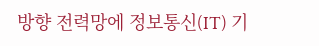방향 전력망에 정보통신(IT) 기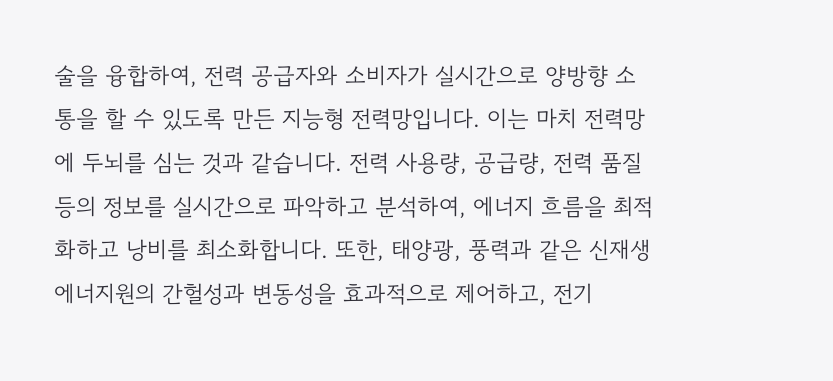술을 융합하여, 전력 공급자와 소비자가 실시간으로 양방향 소통을 할 수 있도록 만든 지능형 전력망입니다. 이는 마치 전력망에 두뇌를 심는 것과 같습니다. 전력 사용량, 공급량, 전력 품질 등의 정보를 실시간으로 파악하고 분석하여, 에너지 흐름을 최적화하고 낭비를 최소화합니다. 또한, 태양광, 풍력과 같은 신재생에너지원의 간헐성과 변동성을 효과적으로 제어하고, 전기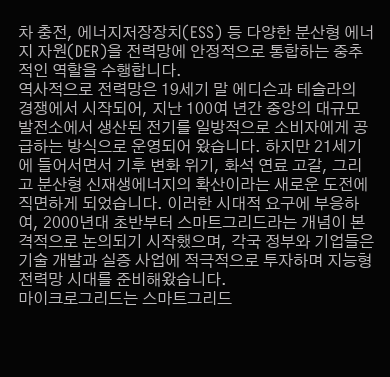차 충전, 에너지저장장치(ESS) 등 다양한 분산형 에너지 자원(DER)을 전력망에 안정적으로 통합하는 중추적인 역할을 수행합니다.
역사적으로 전력망은 19세기 말 에디슨과 테슬라의 경쟁에서 시작되어, 지난 100여 년간 중앙의 대규모 발전소에서 생산된 전기를 일방적으로 소비자에게 공급하는 방식으로 운영되어 왔습니다. 하지만 21세기에 들어서면서 기후 변화 위기, 화석 연료 고갈, 그리고 분산형 신재생에너지의 확산이라는 새로운 도전에 직면하게 되었습니다. 이러한 시대적 요구에 부응하여, 2000년대 초반부터 스마트그리드라는 개념이 본격적으로 논의되기 시작했으며, 각국 정부와 기업들은 기술 개발과 실증 사업에 적극적으로 투자하며 지능형 전력망 시대를 준비해왔습니다.
마이크로그리드는 스마트그리드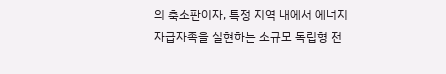의 축소판이자, 특정 지역 내에서 에너지 자급자족을 실현하는 소규모 독립형 전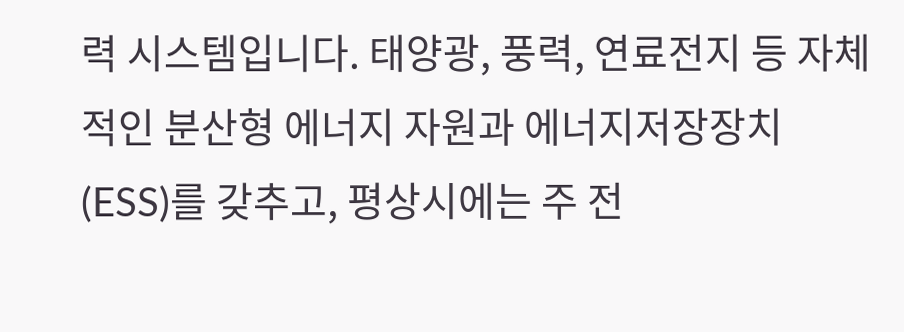력 시스템입니다. 태양광, 풍력, 연료전지 등 자체적인 분산형 에너지 자원과 에너지저장장치(ESS)를 갖추고, 평상시에는 주 전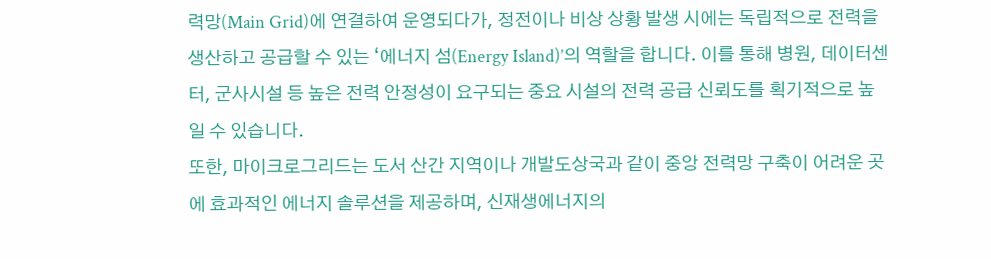력망(Main Grid)에 연결하여 운영되다가, 정전이나 비상 상황 발생 시에는 독립적으로 전력을 생산하고 공급할 수 있는 ‘에너지 섬(Energy Island)’의 역할을 합니다. 이를 통해 병원, 데이터센터, 군사시설 등 높은 전력 안정성이 요구되는 중요 시설의 전력 공급 신뢰도를 획기적으로 높일 수 있습니다.
또한, 마이크로그리드는 도서 산간 지역이나 개발도상국과 같이 중앙 전력망 구축이 어려운 곳에 효과적인 에너지 솔루션을 제공하며, 신재생에너지의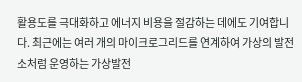활용도를 극대화하고 에너지 비용을 절감하는 데에도 기여합니다. 최근에는 여러 개의 마이크로그리드를 연계하여 가상의 발전소처럼 운영하는 가상발전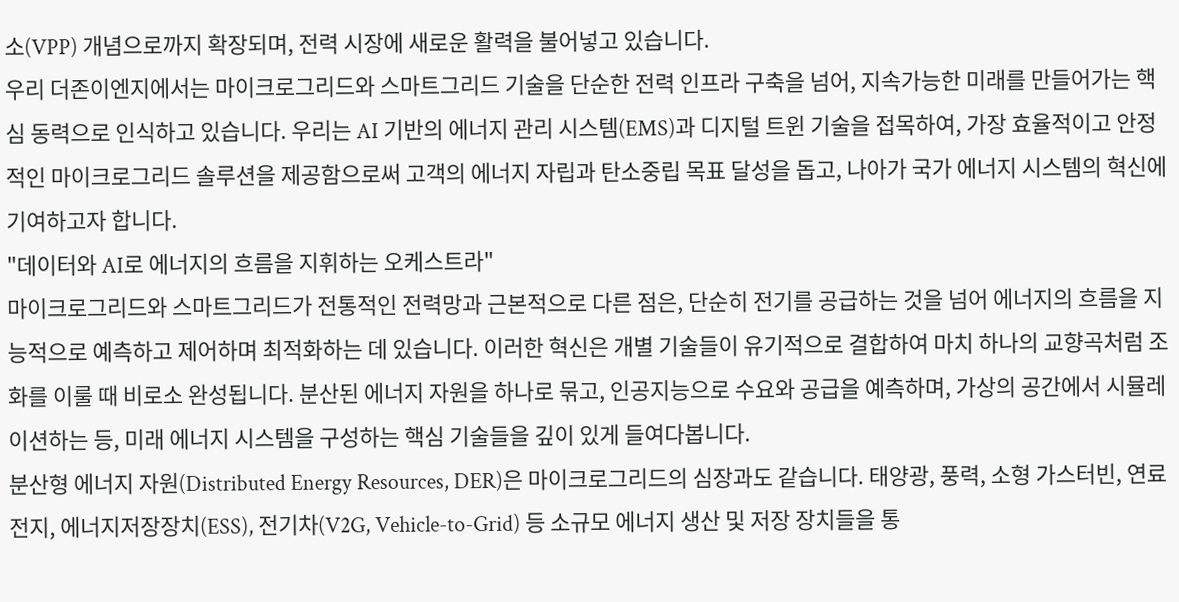소(VPP) 개념으로까지 확장되며, 전력 시장에 새로운 활력을 불어넣고 있습니다.
우리 더존이엔지에서는 마이크로그리드와 스마트그리드 기술을 단순한 전력 인프라 구축을 넘어, 지속가능한 미래를 만들어가는 핵심 동력으로 인식하고 있습니다. 우리는 AI 기반의 에너지 관리 시스템(EMS)과 디지털 트윈 기술을 접목하여, 가장 효율적이고 안정적인 마이크로그리드 솔루션을 제공함으로써 고객의 에너지 자립과 탄소중립 목표 달성을 돕고, 나아가 국가 에너지 시스템의 혁신에 기여하고자 합니다.
"데이터와 AI로 에너지의 흐름을 지휘하는 오케스트라"
마이크로그리드와 스마트그리드가 전통적인 전력망과 근본적으로 다른 점은, 단순히 전기를 공급하는 것을 넘어 에너지의 흐름을 지능적으로 예측하고 제어하며 최적화하는 데 있습니다. 이러한 혁신은 개별 기술들이 유기적으로 결합하여 마치 하나의 교향곡처럼 조화를 이룰 때 비로소 완성됩니다. 분산된 에너지 자원을 하나로 묶고, 인공지능으로 수요와 공급을 예측하며, 가상의 공간에서 시뮬레이션하는 등, 미래 에너지 시스템을 구성하는 핵심 기술들을 깊이 있게 들여다봅니다.
분산형 에너지 자원(Distributed Energy Resources, DER)은 마이크로그리드의 심장과도 같습니다. 태양광, 풍력, 소형 가스터빈, 연료전지, 에너지저장장치(ESS), 전기차(V2G, Vehicle-to-Grid) 등 소규모 에너지 생산 및 저장 장치들을 통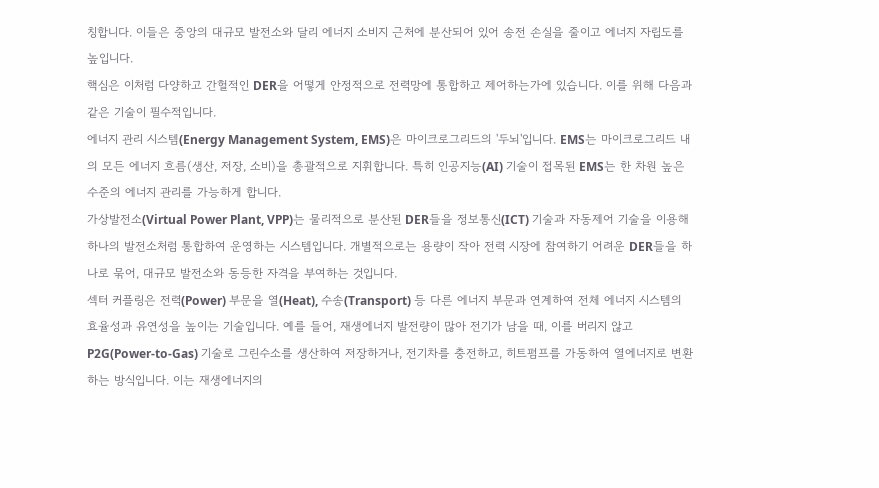칭합니다. 이들은 중앙의 대규모 발전소와 달리 에너지 소비지 근처에 분산되어 있어 송전 손실을 줄이고 에너지 자립도를 높입니다.
핵심은 이처럼 다양하고 간헐적인 DER을 어떻게 안정적으로 전력망에 통합하고 제어하는가에 있습니다. 이를 위해 다음과 같은 기술이 필수적입니다.
에너지 관리 시스템(Energy Management System, EMS)은 마이크로그리드의 '두뇌'입니다. EMS는 마이크로그리드 내의 모든 에너지 흐름(생산, 저장, 소비)을 총괄적으로 지휘합니다. 특히 인공지능(AI) 기술이 접목된 EMS는 한 차원 높은 수준의 에너지 관리를 가능하게 합니다.
가상발전소(Virtual Power Plant, VPP)는 물리적으로 분산된 DER들을 정보통신(ICT) 기술과 자동제어 기술을 이용해 하나의 발전소처럼 통합하여 운영하는 시스템입니다. 개별적으로는 용량이 작아 전력 시장에 참여하기 어려운 DER들을 하나로 묶어, 대규모 발전소와 동등한 자격을 부여하는 것입니다.
섹터 커플링은 전력(Power) 부문을 열(Heat), 수송(Transport) 등 다른 에너지 부문과 연계하여 전체 에너지 시스템의 효율성과 유연성을 높이는 기술입니다. 예를 들어, 재생에너지 발전량이 많아 전기가 남을 때, 이를 버리지 않고 P2G(Power-to-Gas) 기술로 그린수소를 생산하여 저장하거나, 전기차를 충전하고, 히트펌프를 가동하여 열에너지로 변환하는 방식입니다. 이는 재생에너지의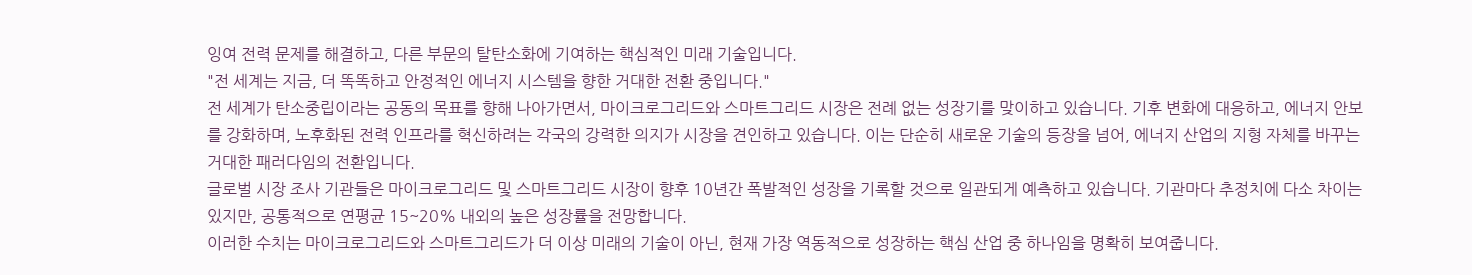잉여 전력 문제를 해결하고, 다른 부문의 탈탄소화에 기여하는 핵심적인 미래 기술입니다.
"전 세계는 지금, 더 똑똑하고 안정적인 에너지 시스템을 향한 거대한 전환 중입니다."
전 세계가 탄소중립이라는 공동의 목표를 향해 나아가면서, 마이크로그리드와 스마트그리드 시장은 전례 없는 성장기를 맞이하고 있습니다. 기후 변화에 대응하고, 에너지 안보를 강화하며, 노후화된 전력 인프라를 혁신하려는 각국의 강력한 의지가 시장을 견인하고 있습니다. 이는 단순히 새로운 기술의 등장을 넘어, 에너지 산업의 지형 자체를 바꾸는 거대한 패러다임의 전환입니다.
글로벌 시장 조사 기관들은 마이크로그리드 및 스마트그리드 시장이 향후 10년간 폭발적인 성장을 기록할 것으로 일관되게 예측하고 있습니다. 기관마다 추정치에 다소 차이는 있지만, 공통적으로 연평균 15~20% 내외의 높은 성장률을 전망합니다.
이러한 수치는 마이크로그리드와 스마트그리드가 더 이상 미래의 기술이 아닌, 현재 가장 역동적으로 성장하는 핵심 산업 중 하나임을 명확히 보여줍니다.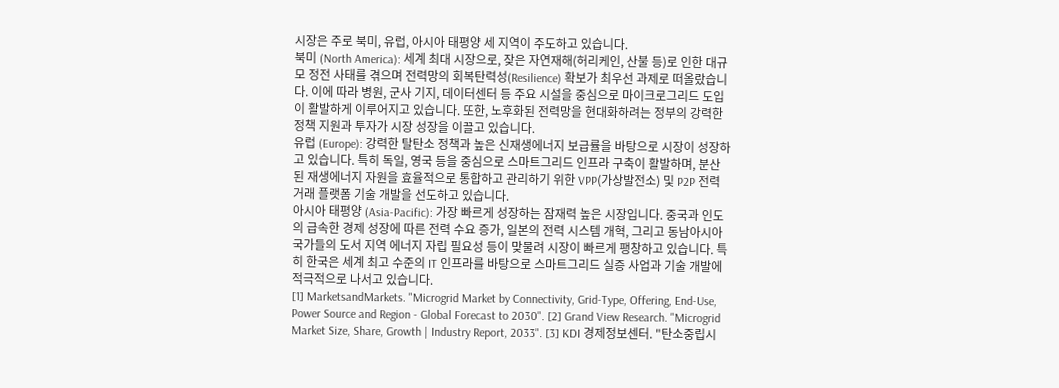시장은 주로 북미, 유럽, 아시아 태평양 세 지역이 주도하고 있습니다.
북미 (North America): 세계 최대 시장으로, 잦은 자연재해(허리케인, 산불 등)로 인한 대규모 정전 사태를 겪으며 전력망의 회복탄력성(Resilience) 확보가 최우선 과제로 떠올랐습니다. 이에 따라 병원, 군사 기지, 데이터센터 등 주요 시설을 중심으로 마이크로그리드 도입이 활발하게 이루어지고 있습니다. 또한, 노후화된 전력망을 현대화하려는 정부의 강력한 정책 지원과 투자가 시장 성장을 이끌고 있습니다.
유럽 (Europe): 강력한 탈탄소 정책과 높은 신재생에너지 보급률을 바탕으로 시장이 성장하고 있습니다. 특히 독일, 영국 등을 중심으로 스마트그리드 인프라 구축이 활발하며, 분산된 재생에너지 자원을 효율적으로 통합하고 관리하기 위한 VPP(가상발전소) 및 P2P 전력 거래 플랫폼 기술 개발을 선도하고 있습니다.
아시아 태평양 (Asia-Pacific): 가장 빠르게 성장하는 잠재력 높은 시장입니다. 중국과 인도의 급속한 경제 성장에 따른 전력 수요 증가, 일본의 전력 시스템 개혁, 그리고 동남아시아 국가들의 도서 지역 에너지 자립 필요성 등이 맞물려 시장이 빠르게 팽창하고 있습니다. 특히 한국은 세계 최고 수준의 IT 인프라를 바탕으로 스마트그리드 실증 사업과 기술 개발에 적극적으로 나서고 있습니다.
[1] MarketsandMarkets. "Microgrid Market by Connectivity, Grid-Type, Offering, End-Use, Power Source and Region - Global Forecast to 2030". [2] Grand View Research. "Microgrid Market Size, Share, Growth | Industry Report, 2033". [3] KDI 경제정보센터. "탄소중립시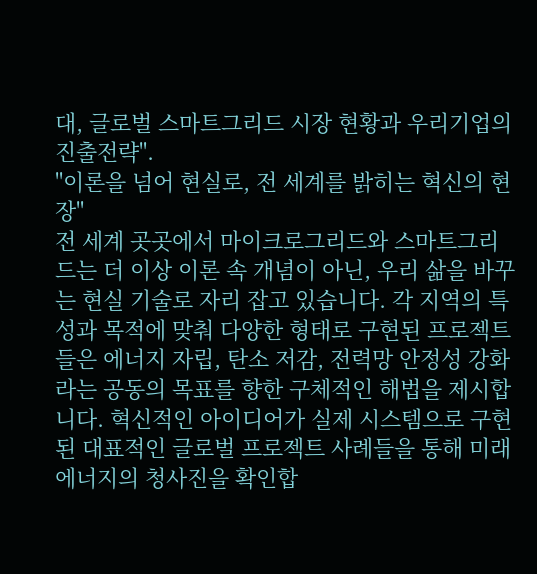대, 글로벌 스마트그리드 시장 현황과 우리기업의 진출전략".
"이론을 넘어 현실로, 전 세계를 밝히는 혁신의 현장"
전 세계 곳곳에서 마이크로그리드와 스마트그리드는 더 이상 이론 속 개념이 아닌, 우리 삶을 바꾸는 현실 기술로 자리 잡고 있습니다. 각 지역의 특성과 목적에 맞춰 다양한 형태로 구현된 프로젝트들은 에너지 자립, 탄소 저감, 전력망 안정성 강화라는 공동의 목표를 향한 구체적인 해법을 제시합니다. 혁신적인 아이디어가 실제 시스템으로 구현된 대표적인 글로벌 프로젝트 사례들을 통해 미래 에너지의 청사진을 확인합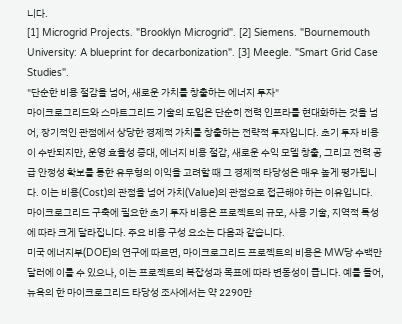니다.
[1] Microgrid Projects. "Brooklyn Microgrid". [2] Siemens. "Bournemouth University: A blueprint for decarbonization". [3] Meegle. "Smart Grid Case Studies".
"단순한 비용 절감을 넘어, 새로운 가치를 창출하는 에너지 투자"
마이크로그리드와 스마트그리드 기술의 도입은 단순히 전력 인프라를 현대화하는 것을 넘어, 장기적인 관점에서 상당한 경제적 가치를 창출하는 전략적 투자입니다. 초기 투자 비용이 수반되지만, 운영 효율성 증대, 에너지 비용 절감, 새로운 수익 모델 창출, 그리고 전력 공급 안정성 확보를 통한 유무형의 이익을 고려할 때 그 경제적 타당성은 매우 높게 평가됩니다. 이는 비용(Cost)의 관점을 넘어 가치(Value)의 관점으로 접근해야 하는 이유입니다.
마이크로그리드 구축에 필요한 초기 투자 비용은 프로젝트의 규모, 사용 기술, 지역적 특성에 따라 크게 달라집니다. 주요 비용 구성 요소는 다음과 같습니다.
미국 에너지부(DOE)의 연구에 따르면, 마이크로그리드 프로젝트의 비용은 MW당 수백만 달러에 이를 수 있으나, 이는 프로젝트의 복잡성과 목표에 따라 변동성이 큽니다. 예를 들어, 뉴욕의 한 마이크로그리드 타당성 조사에서는 약 2290만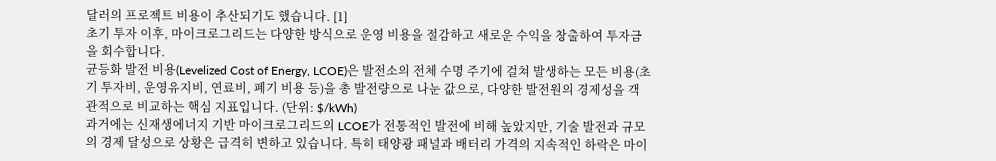달러의 프로젝트 비용이 추산되기도 했습니다. [1]
초기 투자 이후, 마이크로그리드는 다양한 방식으로 운영 비용을 절감하고 새로운 수익을 창출하여 투자금을 회수합니다.
균등화 발전 비용(Levelized Cost of Energy, LCOE)은 발전소의 전체 수명 주기에 걸쳐 발생하는 모든 비용(초기 투자비, 운영유지비, 연료비, 폐기 비용 등)을 총 발전량으로 나눈 값으로, 다양한 발전원의 경제성을 객관적으로 비교하는 핵심 지표입니다. (단위: $/kWh)
과거에는 신재생에너지 기반 마이크로그리드의 LCOE가 전통적인 발전에 비해 높았지만, 기술 발전과 규모의 경제 달성으로 상황은 급격히 변하고 있습니다. 특히 태양광 패널과 배터리 가격의 지속적인 하락은 마이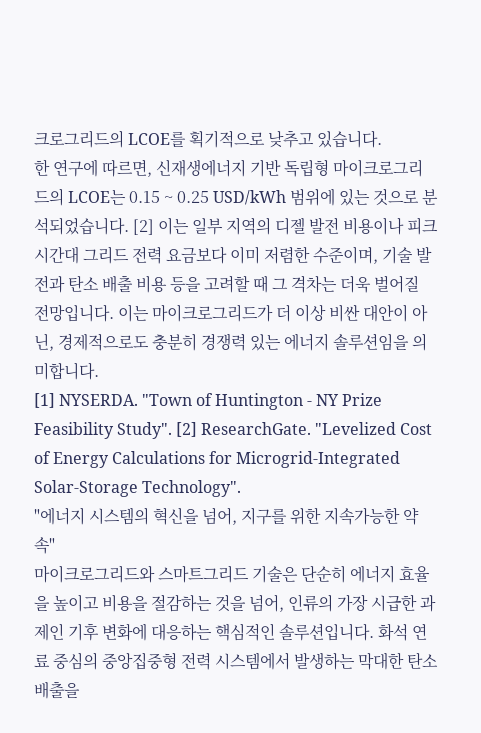크로그리드의 LCOE를 획기적으로 낮추고 있습니다.
한 연구에 따르면, 신재생에너지 기반 독립형 마이크로그리드의 LCOE는 0.15 ~ 0.25 USD/kWh 범위에 있는 것으로 분석되었습니다. [2] 이는 일부 지역의 디젤 발전 비용이나 피크 시간대 그리드 전력 요금보다 이미 저렴한 수준이며, 기술 발전과 탄소 배출 비용 등을 고려할 때 그 격차는 더욱 벌어질 전망입니다. 이는 마이크로그리드가 더 이상 비싼 대안이 아닌, 경제적으로도 충분히 경쟁력 있는 에너지 솔루션임을 의미합니다.
[1] NYSERDA. "Town of Huntington - NY Prize Feasibility Study". [2] ResearchGate. "Levelized Cost of Energy Calculations for Microgrid-Integrated Solar-Storage Technology".
"에너지 시스템의 혁신을 넘어, 지구를 위한 지속가능한 약속"
마이크로그리드와 스마트그리드 기술은 단순히 에너지 효율을 높이고 비용을 절감하는 것을 넘어, 인류의 가장 시급한 과제인 기후 변화에 대응하는 핵심적인 솔루션입니다. 화석 연료 중심의 중앙집중형 전력 시스템에서 발생하는 막대한 탄소 배출을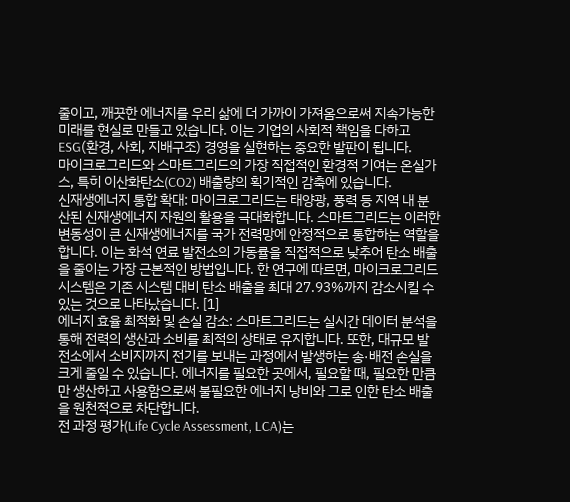줄이고, 깨끗한 에너지를 우리 삶에 더 가까이 가져옴으로써 지속가능한 미래를 현실로 만들고 있습니다. 이는 기업의 사회적 책임을 다하고 ESG(환경, 사회, 지배구조) 경영을 실현하는 중요한 발판이 됩니다.
마이크로그리드와 스마트그리드의 가장 직접적인 환경적 기여는 온실가스, 특히 이산화탄소(CO2) 배출량의 획기적인 감축에 있습니다.
신재생에너지 통합 확대: 마이크로그리드는 태양광, 풍력 등 지역 내 분산된 신재생에너지 자원의 활용을 극대화합니다. 스마트그리드는 이러한 변동성이 큰 신재생에너지를 국가 전력망에 안정적으로 통합하는 역할을 합니다. 이는 화석 연료 발전소의 가동률을 직접적으로 낮추어 탄소 배출을 줄이는 가장 근본적인 방법입니다. 한 연구에 따르면, 마이크로그리드 시스템은 기존 시스템 대비 탄소 배출을 최대 27.93%까지 감소시킬 수 있는 것으로 나타났습니다. [1]
에너지 효율 최적화 및 손실 감소: 스마트그리드는 실시간 데이터 분석을 통해 전력의 생산과 소비를 최적의 상태로 유지합니다. 또한, 대규모 발전소에서 소비지까지 전기를 보내는 과정에서 발생하는 송·배전 손실을 크게 줄일 수 있습니다. 에너지를 필요한 곳에서, 필요할 때, 필요한 만큼만 생산하고 사용함으로써 불필요한 에너지 낭비와 그로 인한 탄소 배출을 원천적으로 차단합니다.
전 과정 평가(Life Cycle Assessment, LCA)는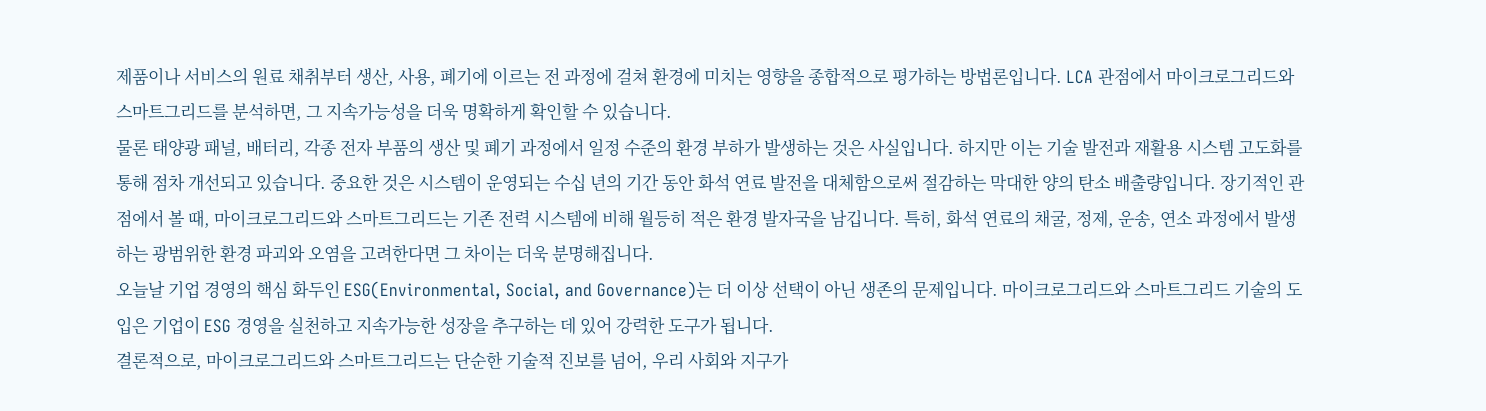제품이나 서비스의 원료 채취부터 생산, 사용, 폐기에 이르는 전 과정에 걸쳐 환경에 미치는 영향을 종합적으로 평가하는 방법론입니다. LCA 관점에서 마이크로그리드와 스마트그리드를 분석하면, 그 지속가능성을 더욱 명확하게 확인할 수 있습니다.
물론 태양광 패널, 배터리, 각종 전자 부품의 생산 및 폐기 과정에서 일정 수준의 환경 부하가 발생하는 것은 사실입니다. 하지만 이는 기술 발전과 재활용 시스템 고도화를 통해 점차 개선되고 있습니다. 중요한 것은 시스템이 운영되는 수십 년의 기간 동안 화석 연료 발전을 대체함으로써 절감하는 막대한 양의 탄소 배출량입니다. 장기적인 관점에서 볼 때, 마이크로그리드와 스마트그리드는 기존 전력 시스템에 비해 월등히 적은 환경 발자국을 남깁니다. 특히, 화석 연료의 채굴, 정제, 운송, 연소 과정에서 발생하는 광범위한 환경 파괴와 오염을 고려한다면 그 차이는 더욱 분명해집니다.
오늘날 기업 경영의 핵심 화두인 ESG(Environmental, Social, and Governance)는 더 이상 선택이 아닌 생존의 문제입니다. 마이크로그리드와 스마트그리드 기술의 도입은 기업이 ESG 경영을 실천하고 지속가능한 성장을 추구하는 데 있어 강력한 도구가 됩니다.
결론적으로, 마이크로그리드와 스마트그리드는 단순한 기술적 진보를 넘어, 우리 사회와 지구가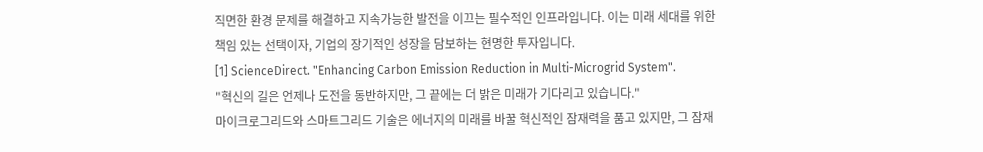직면한 환경 문제를 해결하고 지속가능한 발전을 이끄는 필수적인 인프라입니다. 이는 미래 세대를 위한 책임 있는 선택이자, 기업의 장기적인 성장을 담보하는 현명한 투자입니다.
[1] ScienceDirect. "Enhancing Carbon Emission Reduction in Multi-Microgrid System".
"혁신의 길은 언제나 도전을 동반하지만, 그 끝에는 더 밝은 미래가 기다리고 있습니다."
마이크로그리드와 스마트그리드 기술은 에너지의 미래를 바꿀 혁신적인 잠재력을 품고 있지만, 그 잠재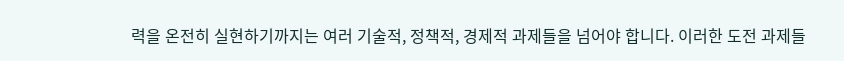력을 온전히 실현하기까지는 여러 기술적, 정책적, 경제적 과제들을 넘어야 합니다. 이러한 도전 과제들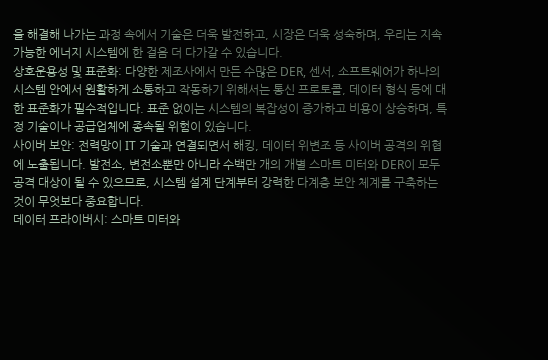을 해결해 나가는 과정 속에서 기술은 더욱 발전하고, 시장은 더욱 성숙하며, 우리는 지속가능한 에너지 시스템에 한 걸음 더 다가갈 수 있습니다.
상호운용성 및 표준화: 다양한 제조사에서 만든 수많은 DER, 센서, 소프트웨어가 하나의 시스템 안에서 원활하게 소통하고 작동하기 위해서는 통신 프로토콜, 데이터 형식 등에 대한 표준화가 필수적입니다. 표준 없이는 시스템의 복잡성이 증가하고 비용이 상승하며, 특정 기술이나 공급업체에 종속될 위험이 있습니다.
사이버 보안: 전력망이 IT 기술과 연결되면서 해킹, 데이터 위변조 등 사이버 공격의 위협에 노출됩니다. 발전소, 변전소뿐만 아니라 수백만 개의 개별 스마트 미터와 DER이 모두 공격 대상이 될 수 있으므로, 시스템 설계 단계부터 강력한 다계층 보안 체계를 구축하는 것이 무엇보다 중요합니다.
데이터 프라이버시: 스마트 미터와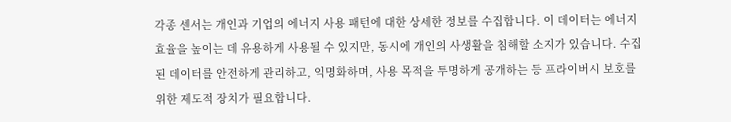각종 센서는 개인과 기업의 에너지 사용 패턴에 대한 상세한 정보를 수집합니다. 이 데이터는 에너지 효율을 높이는 데 유용하게 사용될 수 있지만, 동시에 개인의 사생활을 침해할 소지가 있습니다. 수집된 데이터를 안전하게 관리하고, 익명화하며, 사용 목적을 투명하게 공개하는 등 프라이버시 보호를 위한 제도적 장치가 필요합니다.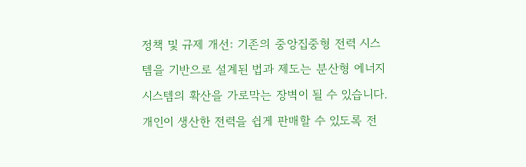정책 및 규제 개선: 기존의 중앙집중형 전력 시스템을 기반으로 설계된 법과 제도는 분산형 에너지 시스템의 확산을 가로막는 장벽이 될 수 있습니다. 개인이 생산한 전력을 쉽게 판매할 수 있도록 전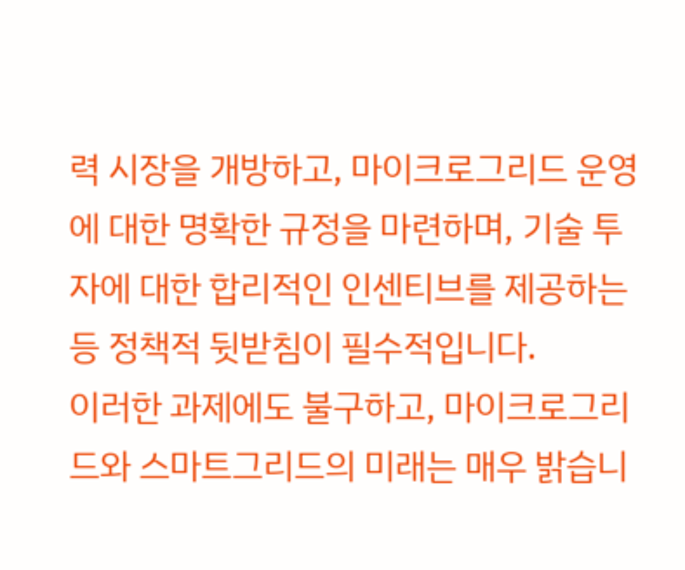력 시장을 개방하고, 마이크로그리드 운영에 대한 명확한 규정을 마련하며, 기술 투자에 대한 합리적인 인센티브를 제공하는 등 정책적 뒷받침이 필수적입니다.
이러한 과제에도 불구하고, 마이크로그리드와 스마트그리드의 미래는 매우 밝습니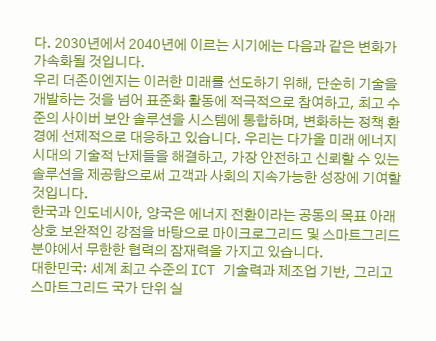다. 2030년에서 2040년에 이르는 시기에는 다음과 같은 변화가 가속화될 것입니다.
우리 더존이엔지는 이러한 미래를 선도하기 위해, 단순히 기술을 개발하는 것을 넘어 표준화 활동에 적극적으로 참여하고, 최고 수준의 사이버 보안 솔루션을 시스템에 통합하며, 변화하는 정책 환경에 선제적으로 대응하고 있습니다. 우리는 다가올 미래 에너지 시대의 기술적 난제들을 해결하고, 가장 안전하고 신뢰할 수 있는 솔루션을 제공함으로써 고객과 사회의 지속가능한 성장에 기여할 것입니다.
한국과 인도네시아, 양국은 에너지 전환이라는 공동의 목표 아래 상호 보완적인 강점을 바탕으로 마이크로그리드 및 스마트그리드 분야에서 무한한 협력의 잠재력을 가지고 있습니다.
대한민국: 세계 최고 수준의 ICT 기술력과 제조업 기반, 그리고 스마트그리드 국가 단위 실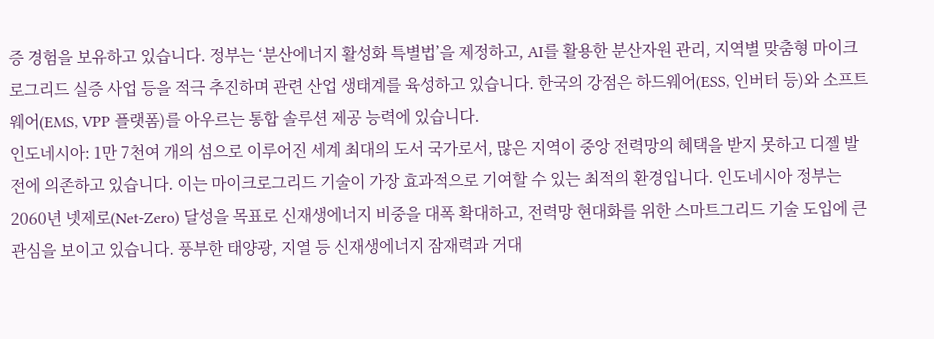증 경험을 보유하고 있습니다. 정부는 ‘분산에너지 활성화 특별법’을 제정하고, AI를 활용한 분산자원 관리, 지역별 맞춤형 마이크로그리드 실증 사업 등을 적극 추진하며 관련 산업 생태계를 육성하고 있습니다. 한국의 강점은 하드웨어(ESS, 인버터 등)와 소프트웨어(EMS, VPP 플랫폼)를 아우르는 통합 솔루션 제공 능력에 있습니다.
인도네시아: 1만 7천여 개의 섬으로 이루어진 세계 최대의 도서 국가로서, 많은 지역이 중앙 전력망의 혜택을 받지 못하고 디젤 발전에 의존하고 있습니다. 이는 마이크로그리드 기술이 가장 효과적으로 기여할 수 있는 최적의 환경입니다. 인도네시아 정부는 2060년 넷제로(Net-Zero) 달성을 목표로 신재생에너지 비중을 대폭 확대하고, 전력망 현대화를 위한 스마트그리드 기술 도입에 큰 관심을 보이고 있습니다. 풍부한 태양광, 지열 등 신재생에너지 잠재력과 거대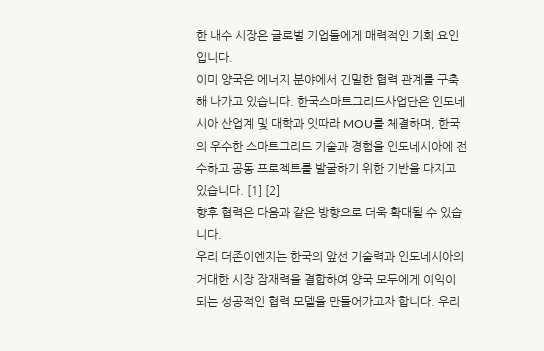한 내수 시장은 글로벌 기업들에게 매력적인 기회 요인입니다.
이미 양국은 에너지 분야에서 긴밀한 협력 관계를 구축해 나가고 있습니다. 한국스마트그리드사업단은 인도네시아 산업계 및 대학과 잇따라 MOU를 체결하며, 한국의 우수한 스마트그리드 기술과 경험을 인도네시아에 전수하고 공동 프로젝트를 발굴하기 위한 기반을 다지고 있습니다. [1] [2]
향후 협력은 다음과 같은 방향으로 더욱 확대될 수 있습니다.
우리 더존이엔지는 한국의 앞선 기술력과 인도네시아의 거대한 시장 잠재력을 결합하여 양국 모두에게 이익이 되는 성공적인 협력 모델을 만들어가고자 합니다. 우리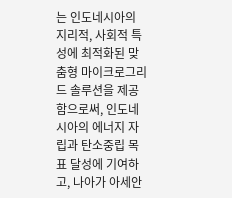는 인도네시아의 지리적, 사회적 특성에 최적화된 맞춤형 마이크로그리드 솔루션을 제공함으로써, 인도네시아의 에너지 자립과 탄소중립 목표 달성에 기여하고, 나아가 아세안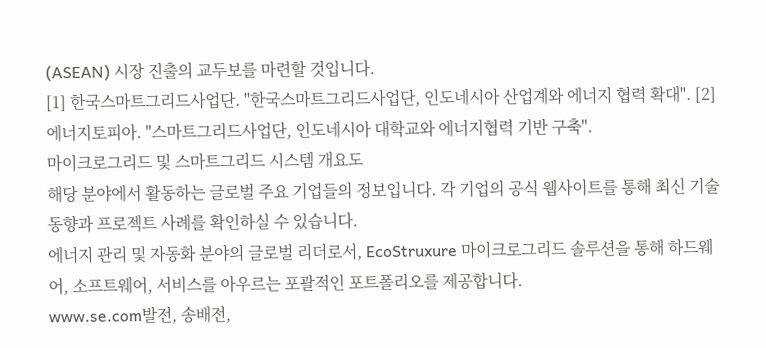(ASEAN) 시장 진출의 교두보를 마련할 것입니다.
[1] 한국스마트그리드사업단. "한국스마트그리드사업단, 인도네시아 산업계와 에너지 협력 확대". [2] 에너지토피아. "스마트그리드사업단, 인도네시아 대학교와 에너지협력 기반 구축".
마이크로그리드 및 스마트그리드 시스템 개요도
해당 분야에서 활동하는 글로벌 주요 기업들의 정보입니다. 각 기업의 공식 웹사이트를 통해 최신 기술 동향과 프로젝트 사례를 확인하실 수 있습니다.
에너지 관리 및 자동화 분야의 글로벌 리더로서, EcoStruxure 마이크로그리드 솔루션을 통해 하드웨어, 소프트웨어, 서비스를 아우르는 포괄적인 포트폴리오를 제공합니다.
www.se.com발전, 송배전,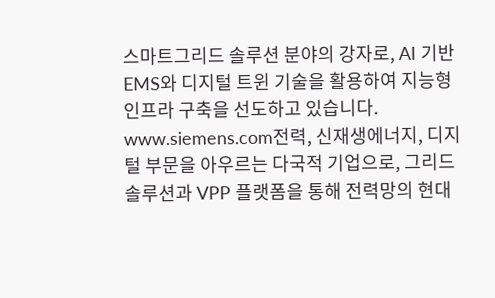스마트그리드 솔루션 분야의 강자로, AI 기반 EMS와 디지털 트윈 기술을 활용하여 지능형 인프라 구축을 선도하고 있습니다.
www.siemens.com전력, 신재생에너지, 디지털 부문을 아우르는 다국적 기업으로, 그리드 솔루션과 VPP 플랫폼을 통해 전력망의 현대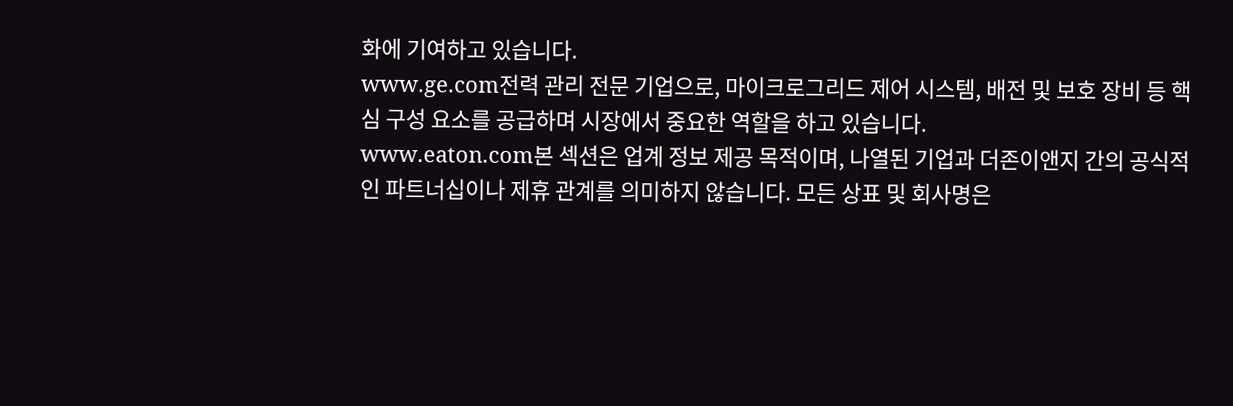화에 기여하고 있습니다.
www.ge.com전력 관리 전문 기업으로, 마이크로그리드 제어 시스템, 배전 및 보호 장비 등 핵심 구성 요소를 공급하며 시장에서 중요한 역할을 하고 있습니다.
www.eaton.com본 섹션은 업계 정보 제공 목적이며, 나열된 기업과 더존이앤지 간의 공식적인 파트너십이나 제휴 관계를 의미하지 않습니다. 모든 상표 및 회사명은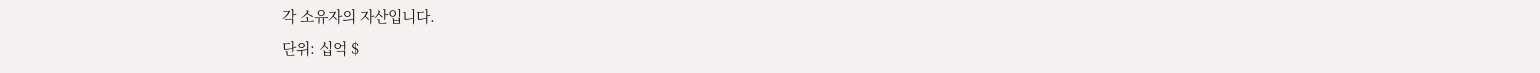각 소유자의 자산입니다.
단위: 십억 $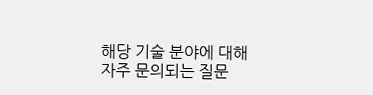해당 기술 분야에 대해 자주 문의되는 질문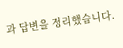과 답변을 정리했습니다.